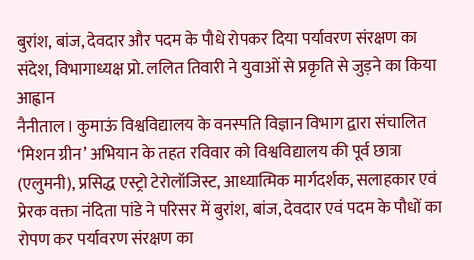बुरांश, बांज, देवदार और पदम के पौधे रोपकर दिया पर्यावरण संरक्षण का संदेश, विभागाध्यक्ष प्रो. ललित तिवारी ने युवाओं से प्रकृति से जुड़ने का किया आह्वान
नैनीताल। कुमाऊं विश्वविद्यालय के वनस्पति विज्ञान विभाग द्वारा संचालित ‘मिशन ग्रीन’ अभियान के तहत रविवार को विश्वविद्यालय की पूर्व छात्रा (एलुमनी), प्रसिद्ध एस्ट्रो टेरोलॉजिस्ट, आध्यात्मिक मार्गदर्शक, सलाहकार एवं प्रेरक वक्ता नंदिता पांडे ने परिसर में बुरांश, बांज, देवदार एवं पदम के पौधों का रोपण कर पर्यावरण संरक्षण का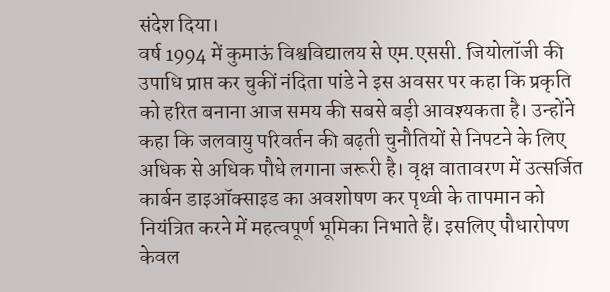संदेश दिया।
वर्ष 1994 में कुमाऊं विश्वविद्यालय से एम.एससी. जियोलॉजी की उपाधि प्राप्त कर चुकीं नंदिता पांडे ने इस अवसर पर कहा कि प्रकृति को हरित बनाना आज समय की सबसे बड़ी आवश्यकता है। उन्होंने कहा कि जलवायु परिवर्तन की बढ़ती चुनौतियों से निपटने के लिए अधिक से अधिक पौधे लगाना जरूरी है। वृक्ष वातावरण में उत्सर्जित कार्बन डाइऑक्साइड का अवशोषण कर पृथ्वी के तापमान को नियंत्रित करने में महत्वपूर्ण भूमिका निभाते हैं। इसलिए पौधारोपण केवल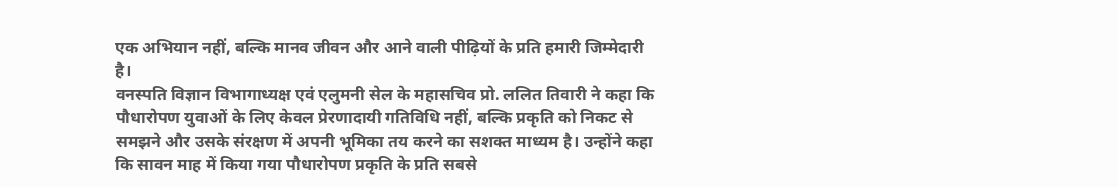एक अभियान नहीं, बल्कि मानव जीवन और आने वाली पीढ़ियों के प्रति हमारी जिम्मेदारी है।
वनस्पति विज्ञान विभागाध्यक्ष एवं एलुमनी सेल के महासचिव प्रो. ललित तिवारी ने कहा कि पौधारोपण युवाओं के लिए केवल प्रेरणादायी गतिविधि नहीं, बल्कि प्रकृति को निकट से समझने और उसके संरक्षण में अपनी भूमिका तय करने का सशक्त माध्यम है। उन्होंने कहा कि सावन माह में किया गया पौधारोपण प्रकृति के प्रति सबसे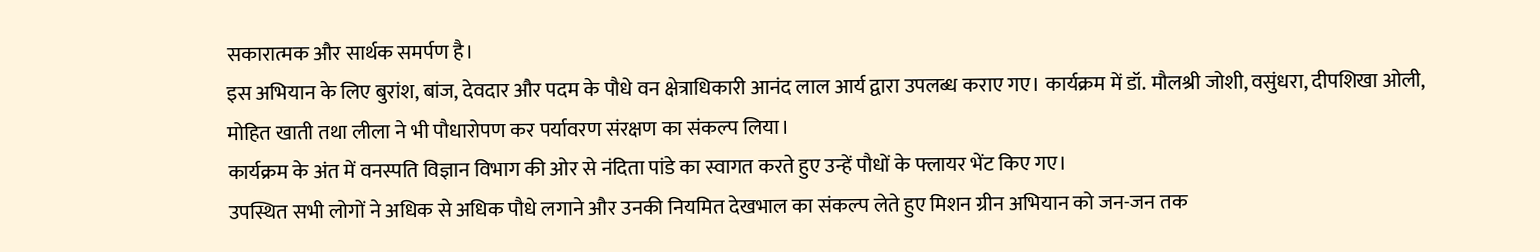सकारात्मक और सार्थक समर्पण है।
इस अभियान के लिए बुरांश, बांज, देवदार और पदम के पौधे वन क्षेत्राधिकारी आनंद लाल आर्य द्वारा उपलब्ध कराए गए। कार्यक्रम में डॉ. मौलश्री जोशी, वसुंधरा, दीपशिखा ओली, मोहित खाती तथा लीला ने भी पौधारोपण कर पर्यावरण संरक्षण का संकल्प लिया।
कार्यक्रम के अंत में वनस्पति विज्ञान विभाग की ओर से नंदिता पांडे का स्वागत करते हुए उन्हें पौधों के फ्लायर भेंट किए गए।
उपस्थित सभी लोगों ने अधिक से अधिक पौधे लगाने और उनकी नियमित देखभाल का संकल्प लेते हुए मिशन ग्रीन अभियान को जन-जन तक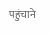पहुंचाने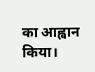का आह्वान किया।